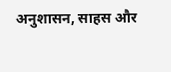अनुशासन, साहस और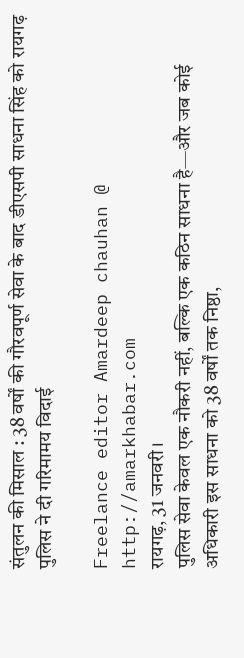संतुलन की मिसाल : 38 वर्षों की गौरवपूर्ण सेवा के बाद डीएसपी साधना सिंह को रायगढ़ पुलिस ने दी गरिमामय विदाई

Freelance editor Amardeep chauhan @ http://amarkhabar.com
रायगढ़, 31 जनवरी।
पुलिस सेवा केवल एक नौकरी नहीं, बल्कि एक कठिन साधना है—और जब कोई अधिकारी इस साधना को 38 वर्षों तक निष्ठा,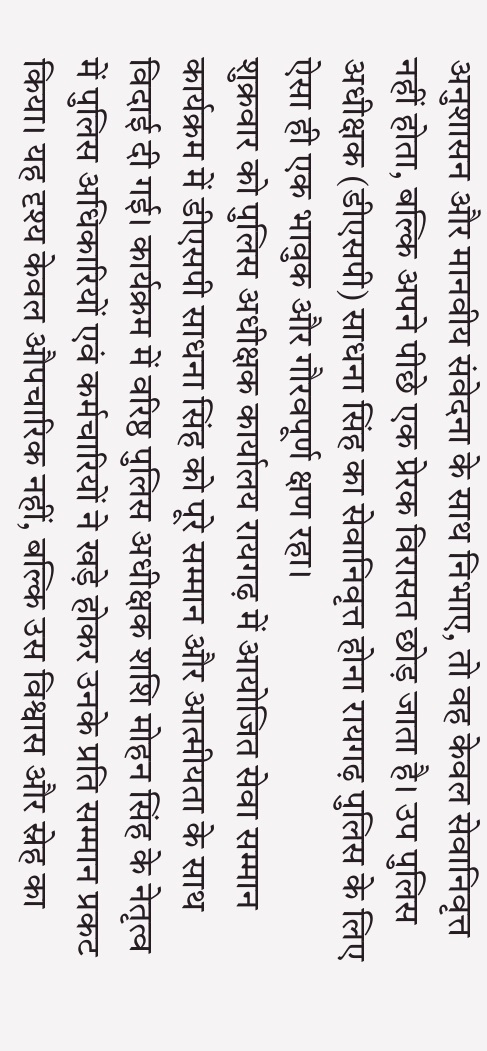अनुशासन और मानवीय संवेदना के साथ निभाए, तो वह केवल सेवानिवृत्त नहीं होता, बल्कि अपने पीछे एक प्रेरक विरासत छोड़ जाता है। उप पुलिस अधीक्षक (डीएसपी) साधना सिंह का सेवानिवृत्त होना रायगढ़ पुलिस के लिए ऐसा ही एक भावुक और गौरवपूर्ण क्षण रहा।
शुक्रवार को पुलिस अधीक्षक कार्यालय रायगढ़ में आयोजित सेवा सम्मान कार्यक्रम में डीएसपी साधना सिंह को पूरे सम्मान और आत्मीयता के साथ विदाई दी गई। कार्यक्रम में वरिष्ठ पुलिस अधीक्षक शशि मोहन सिंह के नेतृत्व में पुलिस अधिकारियों एवं कर्मचारियों ने खड़े होकर उनके प्रति सम्मान प्रकट किया। यह दृश्य केवल औपचारिक नहीं, बल्कि उस विश्वास और स्नेह का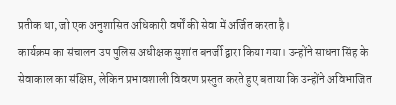प्रतीक था, जो एक अनुशासित अधिकारी वर्षों की सेवा में अर्जित करता है।
कार्यक्रम का संचालन उप पुलिस अधीक्षक सुशांत बनर्जी द्वारा किया गया। उन्होंने साधना सिंह के सेवाकाल का संक्षिप्त, लेकिन प्रभावशाली विवरण प्रस्तुत करते हुए बताया कि उन्होंने अविभाजित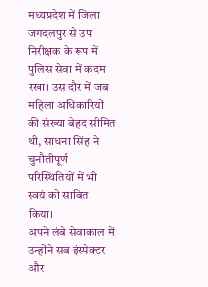मध्यप्रदेश में जिला जगदलपुर से उप निरीक्षक के रूप में पुलिस सेवा में कदम रखा। उस दौर में जब महिला अधिकारियों की संख्या बेहद सीमित थी, साधना सिंह ने चुनौतीपूर्ण परिस्थितियों में भी स्वयं को साबित किया।
अपने लंबे सेवाकाल में उन्होंने सब इंस्पेक्टर और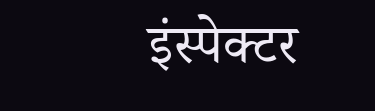इंस्पेक्टर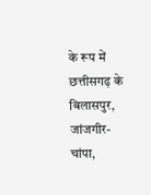के रूप में छत्तीसगढ़ के बिलासपुर, जांजगीर-चांपा,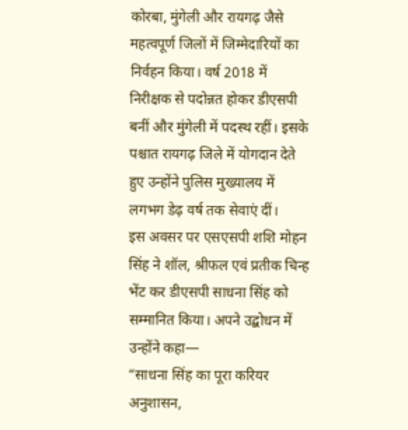कोरबा, मुंगेली और रायगढ़ जैसे महत्वपूर्ण जिलों में जिम्मेदारियों का निर्वहन किया। वर्ष 2018 में निरीक्षक से पदोन्नत होकर डीएसपी बनीं और मुंगेली में पदस्थ रहीं। इसके पश्चात रायगढ़ जिले में योगदान देते हुए उन्होंने पुलिस मुख्यालय में लगभग डेढ़ वर्ष तक सेवाएं दीं।
इस अवसर पर एसएसपी शशि मोहन सिंह ने शॉल, श्रीफल एवं प्रतीक चिन्ह भेंट कर डीएसपी साधना सिंह को सम्मानित किया। अपने उद्बोधन में उन्होंने कहा—
“साधना सिंह का पूरा करियर अनुशासन,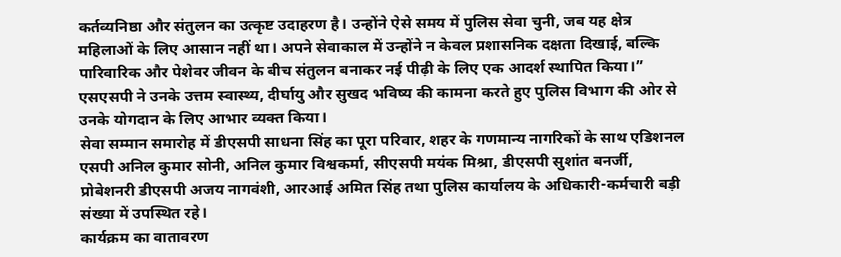कर्तव्यनिष्ठा और संतुलन का उत्कृष्ट उदाहरण है। उन्होंने ऐसे समय में पुलिस सेवा चुनी, जब यह क्षेत्र महिलाओं के लिए आसान नहीं था। अपने सेवाकाल में उन्होंने न केवल प्रशासनिक दक्षता दिखाई, बल्कि पारिवारिक और पेशेवर जीवन के बीच संतुलन बनाकर नई पीढ़ी के लिए एक आदर्श स्थापित किया।”
एसएसपी ने उनके उत्तम स्वास्थ्य, दीर्घायु और सुखद भविष्य की कामना करते हुए पुलिस विभाग की ओर से उनके योगदान के लिए आभार व्यक्त किया।
सेवा सम्मान समारोह में डीएसपी साधना सिंह का पूरा परिवार, शहर के गणमान्य नागरिकों के साथ एडिशनल एसपी अनिल कुमार सोनी, अनिल कुमार विश्वकर्मा, सीएसपी मयंक मिश्रा, डीएसपी सुशांत बनर्जी, प्रोबेशनरी डीएसपी अजय नागवंशी, आरआई अमित सिंह तथा पुलिस कार्यालय के अधिकारी-कर्मचारी बड़ी संख्या में उपस्थित रहे।
कार्यक्रम का वातावरण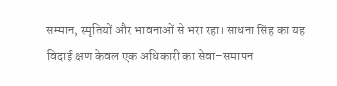सम्मान, स्मृतियों और भावनाओं से भरा रहा। साधना सिंह का यह विदाई क्षण केवल एक अधिकारी का सेवा–समापन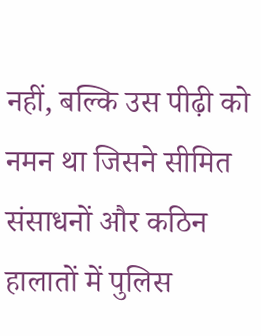नहीं, बल्कि उस पीढ़ी को नमन था जिसने सीमित संसाधनों और कठिन हालातों में पुलिस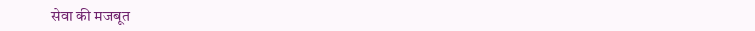सेवा की मजबूत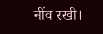नींव रखी।